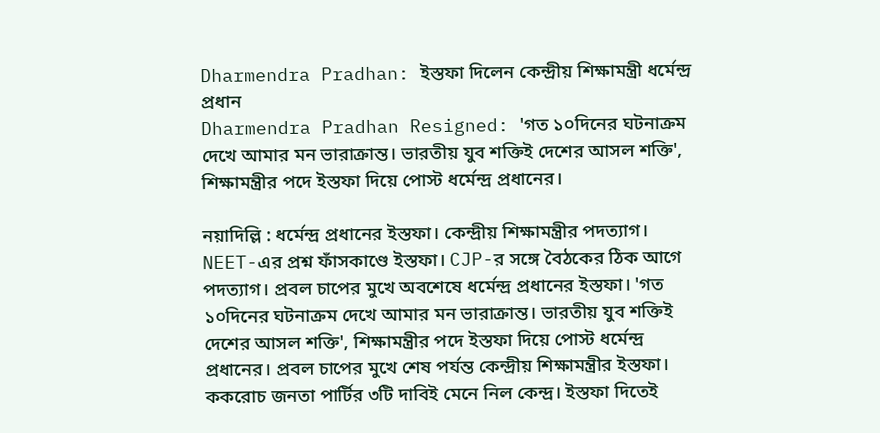Dharmendra Pradhan: ইস্তফা দিলেন কেন্দ্রীয় শিক্ষামন্ত্রী ধর্মেন্দ্র প্রধান
Dharmendra Pradhan Resigned: 'গত ১০দিনের ঘটনাক্রম দেখে আমার মন ভারাক্রান্ত। ভারতীয় যুব শক্তিই দেশের আসল শক্তি', শিক্ষামন্ত্রীর পদে ইস্তফা দিয়ে পোস্ট ধর্মেন্দ্র প্রধানের।

নয়াদিল্লি : ধর্মেন্দ্র প্রধানের ইস্তফা। কেন্দ্রীয় শিক্ষামন্ত্রীর পদত্যাগ। NEET-এর প্রশ্ন ফাঁসকাণ্ডে ইস্তফা। CJP-র সঙ্গে বৈঠকের ঠিক আগে পদত্যাগ। প্রবল চাপের মুখে অবশেষে ধর্মেন্দ্র প্রধানের ইস্তফা। 'গত ১০দিনের ঘটনাক্রম দেখে আমার মন ভারাক্রান্ত। ভারতীয় যুব শক্তিই দেশের আসল শক্তি', শিক্ষামন্ত্রীর পদে ইস্তফা দিয়ে পোস্ট ধর্মেন্দ্র প্রধানের। প্রবল চাপের মুখে শেষ পর্যন্ত কেন্দ্রীয় শিক্ষামন্ত্রীর ইস্তফা। ককরোচ জনতা পার্টির ৩টি দাবিই মেনে নিল কেন্দ্র। ইস্তফা দিতেই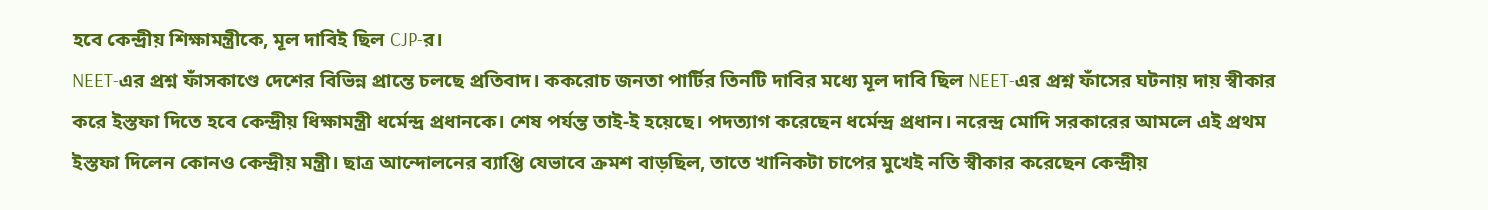হবে কেন্দ্রীয় শিক্ষামন্ত্রীকে, মূল দাবিই ছিল CJP-র।
NEET-এর প্রশ্ন ফাঁসকাণ্ডে দেশের বিভিন্ন প্রান্তে চলছে প্রতিবাদ। ককরোচ জনতা পার্টির তিনটি দাবির মধ্যে মূল দাবি ছিল NEET-এর প্রশ্ন ফাঁসের ঘটনায় দায় স্বীকার করে ইস্তফা দিতে হবে কেন্দ্রীয় ধিক্ষামন্ত্রী ধর্মেন্দ্র প্রধানকে। শেষ পর্যন্ত তাই-ই হয়েছে। পদত্যাগ করেছেন ধর্মেন্দ্র প্রধান। নরেন্দ্র মোদি সরকারের আমলে এই প্রথম ইস্তফা দিলেন কোনও কেন্দ্রীয় মন্ত্রী। ছাত্র আন্দোলনের ব্যাপ্তি যেভাবে ক্রমশ বাড়ছিল, তাতে খানিকটা চাপের মুখেই নতি স্বীকার করেছেন কেন্দ্রীয়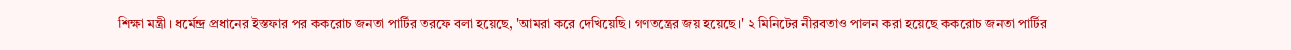শিক্ষা মন্ত্রী। ধর্মেন্দ্র প্রধানের ইস্তফার পর ককরোচ জনতা পার্টির তরফে বলা হয়েছে, 'আমরা করে দেখিয়েছি। গণতন্ত্রের জয় হয়েছে।' ২ মিনিটের নীরবতাও পালন করা হয়েছে ককরোচ জনতা পার্টির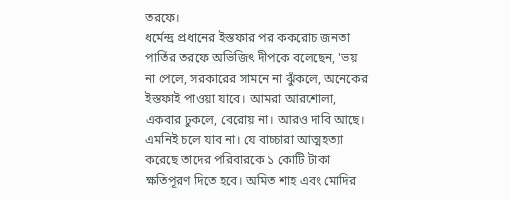তরফে।
ধর্মেন্দ্র প্রধানের ইস্তফার পর ককরোচ জনতা পার্তির তরফে অভিজিৎ দীপকে বলেছেন, 'ভয় না পেলে, সরকারের সামনে না ঝুঁকলে, অনেকের ইস্তফাই পাওয়া যাবে। আমরা আরশোলা, একবার ঢুকলে, বেরোয় না। আরও দাবি আছে। এমনিই চলে যাব না। যে বাচ্চারা আত্মহত্যা করেছে তাদের পরিবারকে ১ কোটি টাকা ক্ষতিপূরণ দিতে হবে। অমিত শাহ এবং মোদির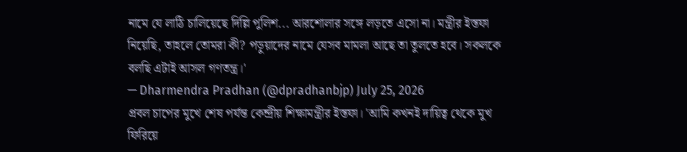নামে যে লাঠি চালিয়েছে দিল্লি পুলিশ... আরশোলার সঙ্গে লড়তে এসো না। মন্ত্রীর ইস্তফা নিয়েছি, তাহলে তোমরা কী? পড়ুয়াদের নামে যেসব মামলা আছে তা তুলতে হবে। সকলকে বলছি এটাই আসল গণতন্ত্র।'
— Dharmendra Pradhan (@dpradhanbjp) July 25, 2026
প্রবল চাপের মুখে শেষ পর্যন্ত কেন্দ্রীয় শিক্ষামন্ত্রীর ইস্তফা। 'আমি কখনই দায়িত্ব থেকে মুখ ফিরিয়ে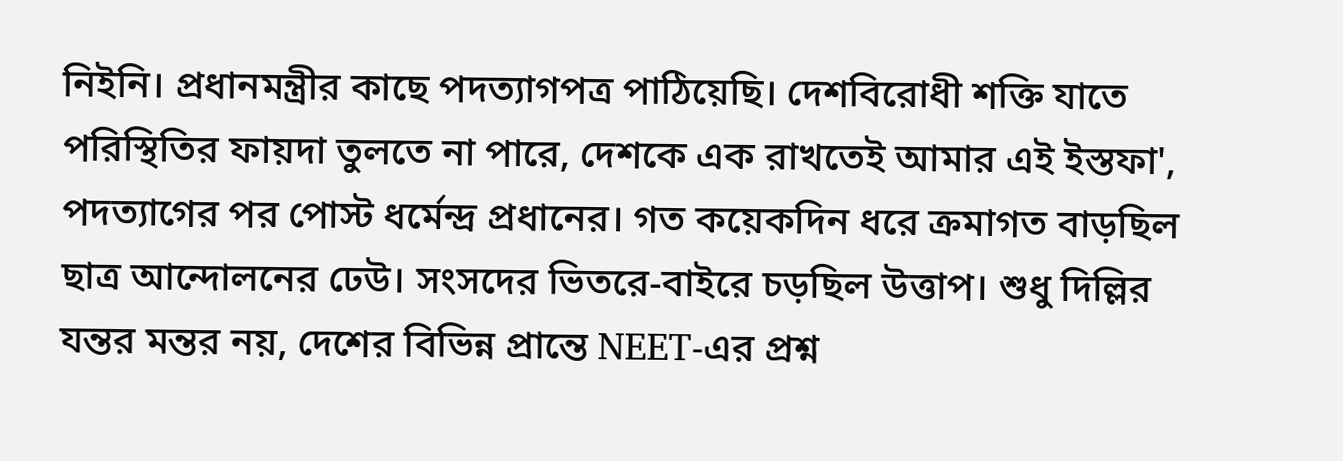নিইনি। প্রধানমন্ত্রীর কাছে পদত্যাগপত্র পাঠিয়েছি। দেশবিরোধী শক্তি যাতে পরিস্থিতির ফায়দা তুলতে না পারে, দেশকে এক রাখতেই আমার এই ইস্তফা', পদত্যাগের পর পোস্ট ধর্মেন্দ্র প্রধানের। গত কয়েকদিন ধরে ক্রমাগত বাড়ছিল ছাত্র আন্দোলনের ঢেউ। সংসদের ভিতরে-বাইরে চড়ছিল উত্তাপ। শুধু দিল্লির যন্তর মন্তর নয়, দেশের বিভিন্ন প্রান্তে NEET-এর প্রশ্ন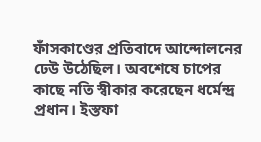ফাঁসকাণ্ডের প্রতিবাদে আন্দোলনের ঢেউ উঠেছিল। অবশেষে চাপের কাছে নতি স্বীকার করেছেন ধর্মেন্দ্র প্রধান। ইস্তফা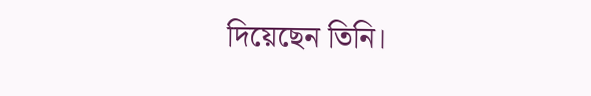দিয়েছেন তিনি।